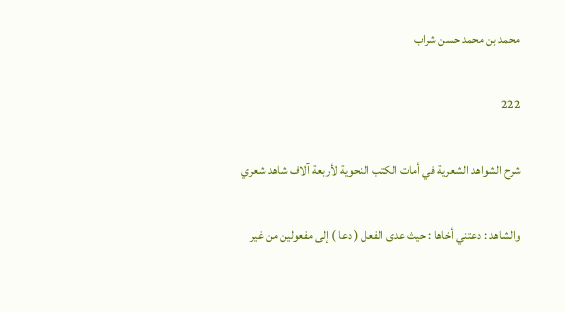محمد بن محمد حسن شراب

222

شرح الشواهد الشعرية في أمات الكتب النحوية لأربعة آلاف شاهد شعري

والشاهد : دعتني أخاها : حيث عدى الفعل ( دعا ) إلى مفعولين من غير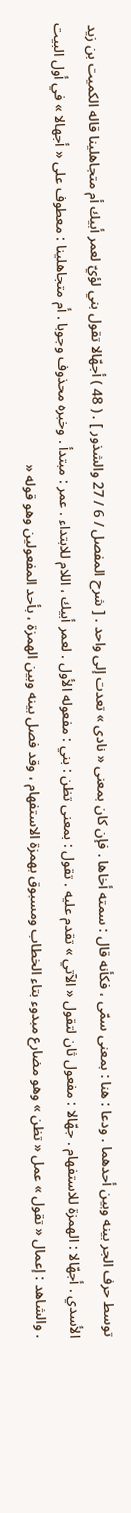توسط حرف الجر بينه وبين أحدهما . ودعا : هنا : بمعنى سمّى ، فكأنه قال : سمته أخاها . فإن كان بمعنى « نادى » تعدت إلى واحد . [ شرح المفصل / 6 / 27 والشذور ] . ( 48 ) أجهّالا تقول بني لؤيّ لعمر أبيك أم متجاهلينا قاله الكميت بن زيد الأسدي . أجهّالا : الهمزة للاستفهام . جهّالا : مفعول ثان لتقول « الآتي » تقدم عليه . تقول : بمعنى تظن : بني : مفعوله الأول . لعمر أبيك ، اللام للابتداء . عمر : مبتدأ . وخبره محذوف وجوبا . أم متجاهلينا : معطوف على « أجهالا » في أول البيت . والشاهد : إعمال « تقول » عمل « تظن » وهو مضارع مبدوء بتاء الخطاب ومسبوق بهمزة الاستفهام ، وقد فصل بينه وبين الهمزة ، بأحد المفعولين وهو قوله «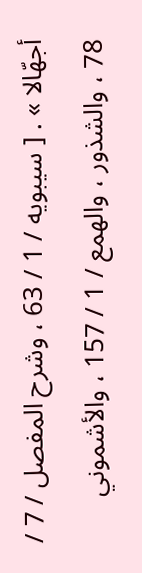أجهّالا » . [ سيبويه / 1 / 63 ، وشرح المفصل / 7 / 78 ، والشذور ، والهمع / 1 / 157 ، والأشموني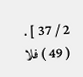2 / 37 ] . ( 49 ) فلا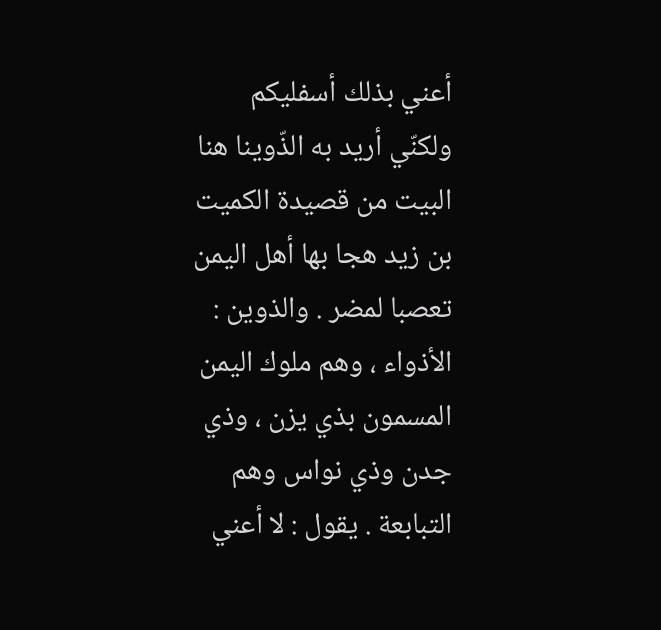أعني بذلك أسفليكم ولكنّي أريد به الذّوينا هنا البيت من قصيدة الكميت بن زيد هجا بها أهل اليمن تعصبا لمضر . والذوين : الأذواء ، وهم ملوك اليمن المسمون بذي يزن ، وذي جدن وذي نواس وهم التبابعة . يقول : لا أعني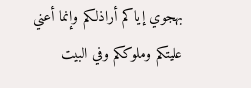بهجوي إياكم أراذلكم وإنما أعني عليتكم وملوككم وفي البيت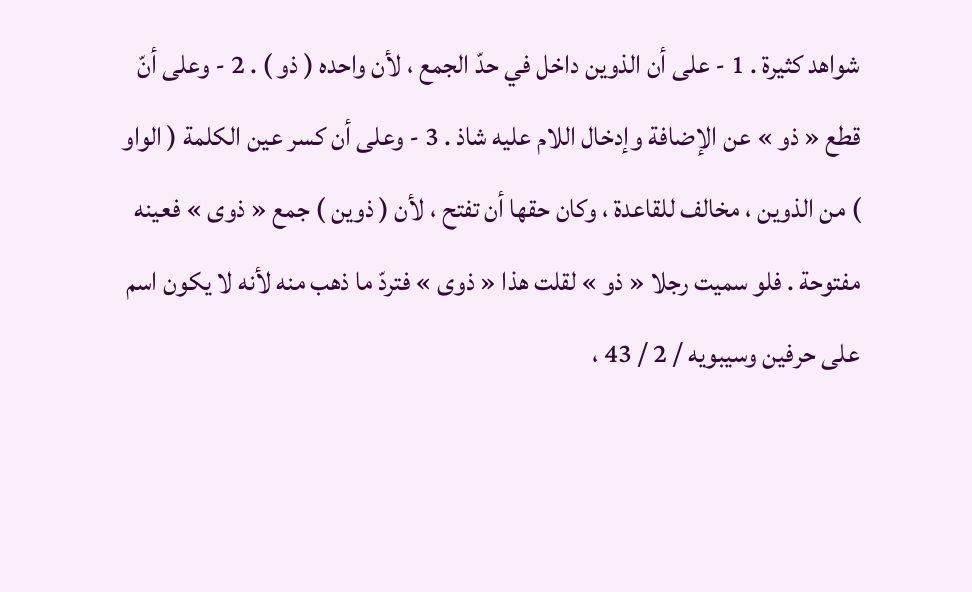شواهد كثيرة . 1 - على أن الذوين داخل في حدّ الجمع ، لأن واحده ( ذو ) . 2 - وعلى أنّ قطع « ذو » عن الإضافة وإدخال اللام عليه شاذ . 3 - وعلى أن كسر عين الكلمة ( الواو ) من الذوين ، مخالف للقاعدة ، وكان حقها أن تفتح ، لأن ( ذوين ) جمع « ذوى » فعينه مفتوحة . فلو سميت رجلا « ذو » لقلت هذا « ذوى » فتردّ ما ذهب منه لأنه لا يكون اسم على حرفين وسيبويه / 2 / 43 ،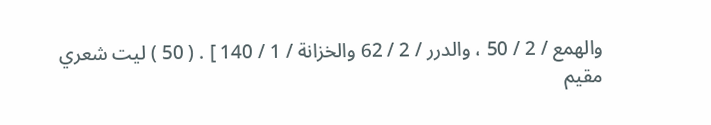والهمع / 2 / 50 ، والدرر / 2 / 62 والخزانة / 1 / 140 ] . ( 50 ) ليت شعري مقيم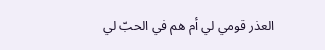العذر قومي لي أم هم في الحبّ لي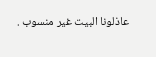عاذلونا البيت غير منسوب .